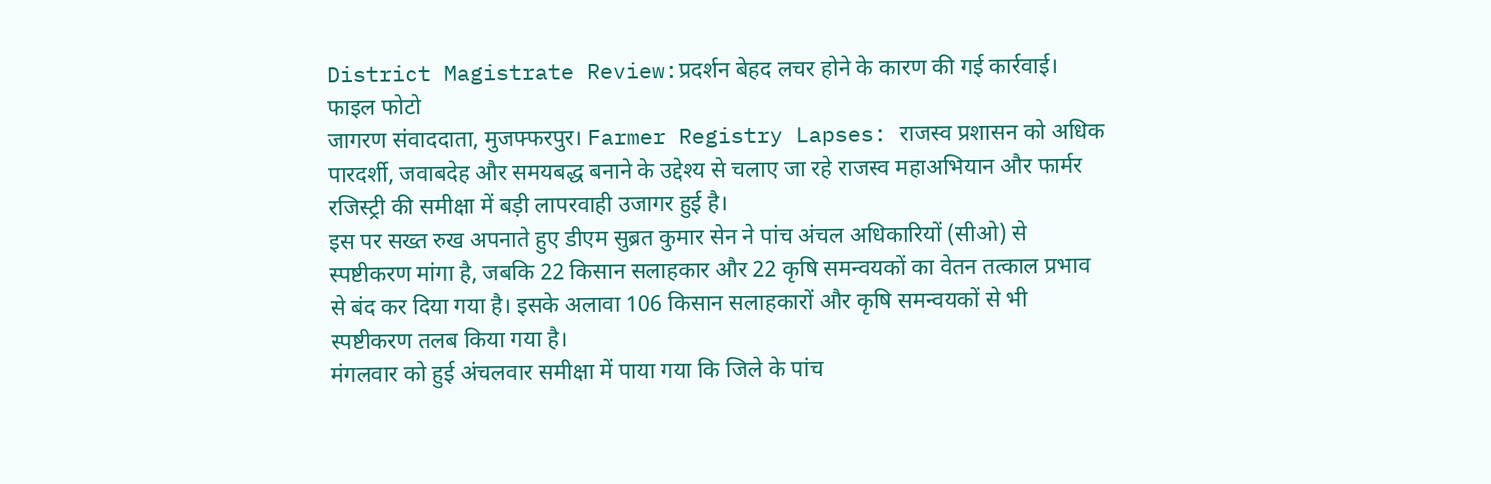District Magistrate Review:प्रदर्शन बेहद लचर होने के कारण की गई कार्रवाई। फाइल फोटो
जागरण संवाददाता, मुजफ्फरपुर। Farmer Registry Lapses: राजस्व प्रशासन को अधिक पारदर्शी, जवाबदेह और समयबद्ध बनाने के उद्देश्य से चलाए जा रहे राजस्व महाअभियान और फार्मर रजिस्ट्री की समीक्षा में बड़ी लापरवाही उजागर हुई है।
इस पर सख्त रुख अपनाते हुए डीएम सुब्रत कुमार सेन ने पांच अंचल अधिकारियों (सीओ) से स्पष्टीकरण मांगा है, जबकि 22 किसान सलाहकार और 22 कृषि समन्वयकों का वेतन तत्काल प्रभाव से बंद कर दिया गया है। इसके अलावा 106 किसान सलाहकारों और कृषि समन्वयकों से भी स्पष्टीकरण तलब किया गया है।
मंगलवार को हुई अंचलवार समीक्षा में पाया गया कि जिले के पांच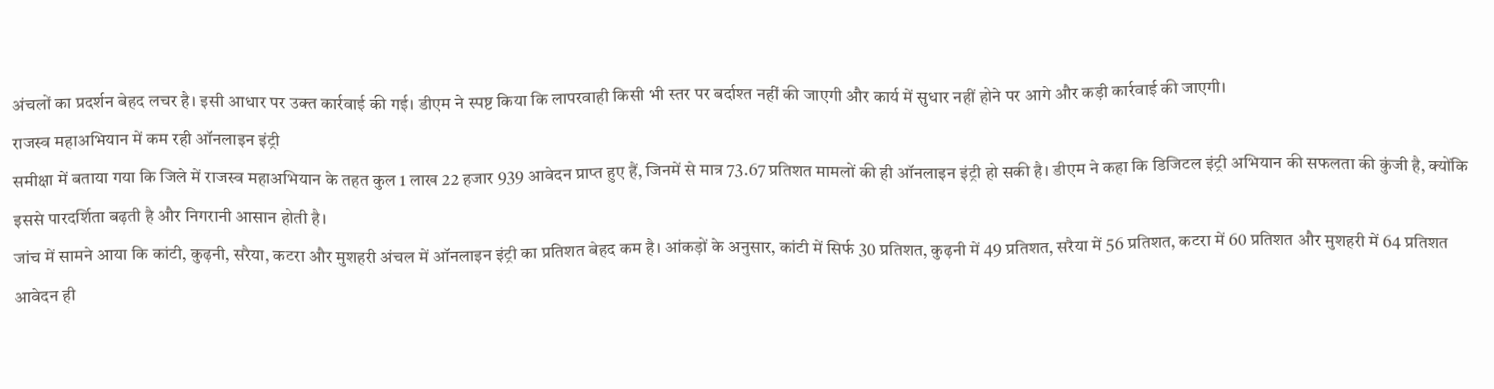अंचलों का प्रदर्शन बेहद लचर है। इसी आधार पर उक्त कार्रवाई की गई। डीएम ने स्पष्ट किया कि लापरवाही किसी भी स्तर पर बर्दाश्त नहीं की जाएगी और कार्य में सुधार नहीं होने पर आगे और कड़ी कार्रवाई की जाएगी।
राजस्व महाअभियान में कम रही ऑनलाइन इंट्री
समीक्षा में बताया गया कि जिले में राजस्व महाअभियान के तहत कुल 1 लाख 22 हजार 939 आवेदन प्राप्त हुए हैं, जिनमें से मात्र 73.67 प्रतिशत मामलों की ही ऑनलाइन इंट्री हो सकी है। डीएम ने कहा कि डिजिटल इंट्री अभियान की सफलता की कुंजी है, क्योंकि इससे पारदर्शिता बढ़ती है और निगरानी आसान होती है।
जांच में सामने आया कि कांटी, कुढ़नी, सरैया, कटरा और मुशहरी अंचल में ऑनलाइन इंट्री का प्रतिशत बेहद कम है। आंकड़ों के अनुसार, कांटी में सिर्फ 30 प्रतिशत, कुढ़नी में 49 प्रतिशत, सरैया में 56 प्रतिशत, कटरा में 60 प्रतिशत और मुशहरी में 64 प्रतिशत आवेदन ही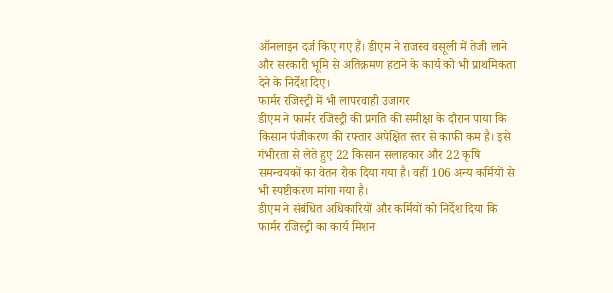ऑनलाइन दर्ज किए गए हैं। डीएम ने राजस्व वसूली में तेजी लाने और सरकारी भूमि से अतिक्रमण हटाने के कार्य को भी प्राथमिकता देने के निर्देश दिए।
फार्मर रजिस्ट्री में भी लापरवाही उजागर
डीएम ने फार्मर रजिस्ट्री की प्रगति की समीक्षा के दौरान पाया कि किसान पंजीकरण की रफ्तार अपेक्षित स्तर से काफी कम है। इसे गंभीरता से लेते हुए 22 किसान सलाहकार और 22 कृषि समन्वयकों का वेतन रोक दिया गया है। वहीं 106 अन्य कर्मियों से भी स्पष्टीकरण मांगा गया है।
डीएम ने संबंधित अधिकारियों और कर्मियों को निर्देश दिया कि फार्मर रजिस्ट्री का कार्य मिशन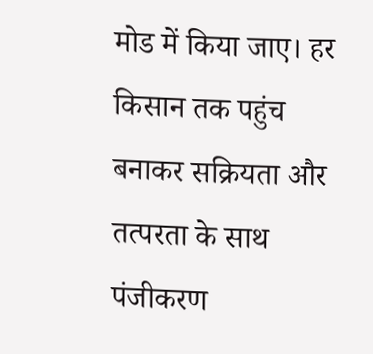मोड में किया जाए। हर किसान तक पहुंच बनाकर सक्रियता और तत्परता के साथ पंजीकरण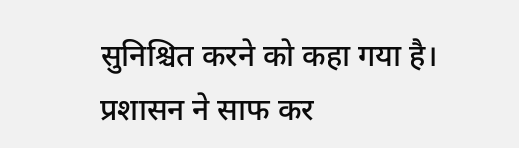सुनिश्चित करने को कहा गया है। प्रशासन ने साफ कर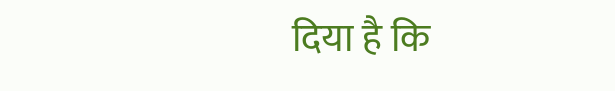दिया है कि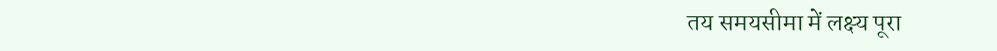तय समयसीमा में लक्ष्य पूरा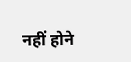नहीं होने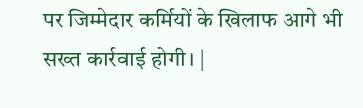पर जिम्मेदार कर्मियों के खिलाफ आगे भी सख्त कार्रवाई होगी। |